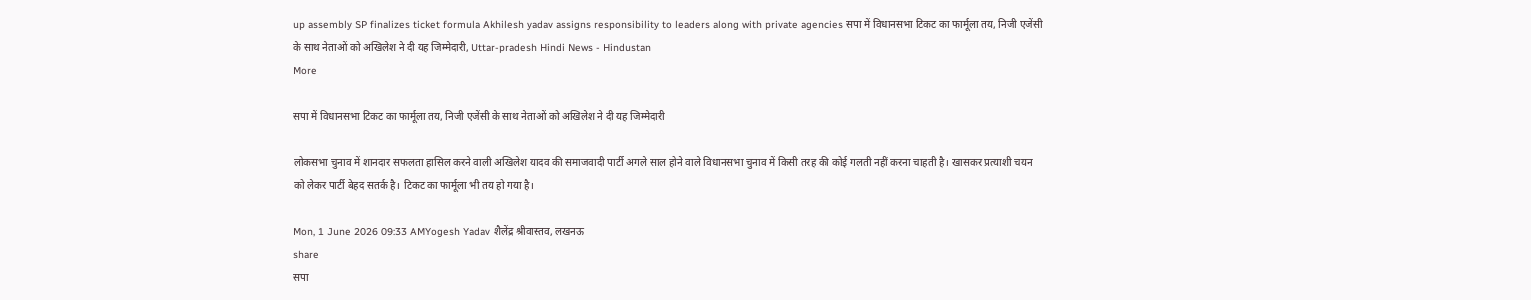up assembly SP finalizes ticket formula Akhilesh yadav assigns responsibility to leaders along with private agencies सपा में विधानसभा टिकट का फार्मूला तय, निजी एजेंसी के साथ नेताओं को अखिलेश ने दी यह जिम्मेदारी, Uttar-pradesh Hindi News - Hindustan
More

सपा में विधानसभा टिकट का फार्मूला तय, निजी एजेंसी के साथ नेताओं को अखिलेश ने दी यह जिम्मेदारी

लोकसभा चुनाव में शानदार सफलता हासिल करने वाली अखिलेश यादव की समाजवादी पार्टी अगले साल होने वाले विधानसभा चुनाव में किसी तरह की कोई गलती नहीं करना चाहती है। खासकर प्रत्याशी चयन को लेकर पार्टी बेहद सतर्क है। टिकट का फार्मूला भी तय हो गया है।

Mon, 1 June 2026 09:33 AMYogesh Yadav शैलेंद्र श्रीवास्तव, लखनऊ
share
सपा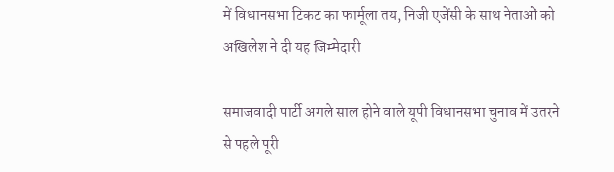में विधानसभा टिकट का फार्मूला तय, निजी एजेंसी के साथ नेताओं को अखिलेश ने दी यह जिम्मेदारी

समाजवादी पार्टी अगले साल होने वाले यूपी विधानसभा चुनाव में उतरने से पहले पूरी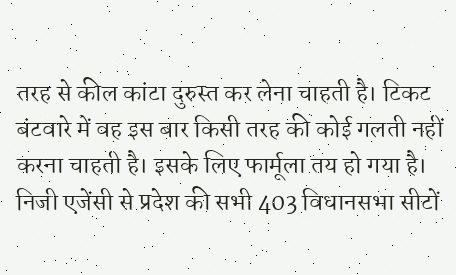तरह से कील कांटा दुरुस्त कर लेना चाहती है। टिकट बंटवारे में वह इस बार किसी तरह की कोई गलती नहीं करना चाहती है। इसके लिए फार्मूला तय हो गया है। निजी एजेंसी से प्रदेश की सभी 403 विधानसभा सीटों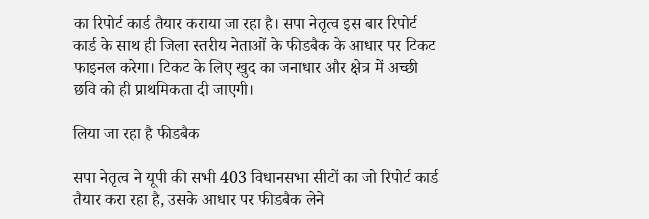का रिपोर्ट कार्ड तैयार कराया जा रहा है। सपा नेतृत्व इस बार रिपोर्ट कार्ड के साथ ही जिला स्तरीय नेताओं के फीडबैक के आधार पर टिकट फाइनल करेगा। टिकट के लिए खुद का जनाधार और क्षेत्र में अच्छी छवि को ही प्राथमिकता दी जाएगी।

लिया जा रहा है फीडबैक

सपा नेतृत्व ने यूपी की सभी 403 विधानसभा सीटों का जो रिपोर्ट कार्ड तैयार करा रहा है, उसके आधार पर फीडबैक लेने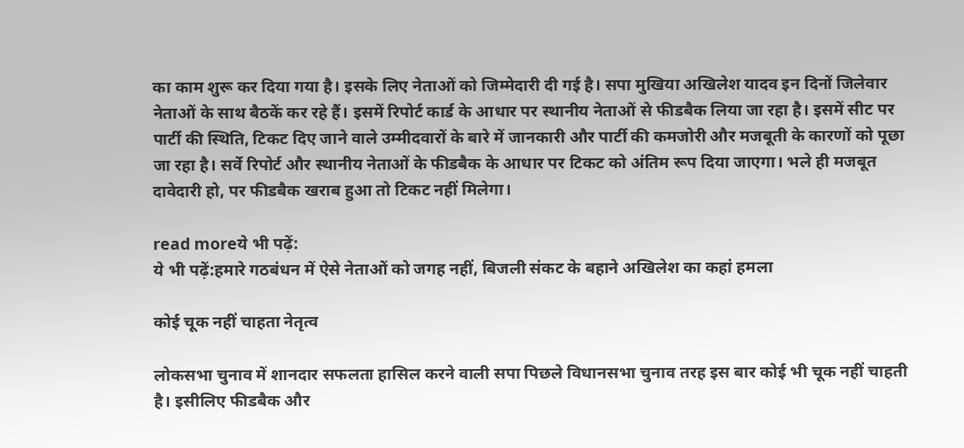का काम शुरू कर दिया गया है। इसके लिए नेताओं को जिम्मेदारी दी गई है। सपा मुखिया अखिलेश यादव इन दिनों जिलेवार नेताओं के साथ बैठकें कर रहे हैं। इसमें रिपोर्ट कार्ड के आधार पर स्थानीय नेताओं से फीडबैक लिया जा रहा है। इसमें सीट पर पार्टी की स्थिति, टिकट दिए जाने वाले उम्मीदवारों के बारे में जानकारी और पार्टी की कमजोरी और मजबूती के कारणों को पूछा जा रहा है। सर्वे रिपोर्ट और स्थानीय नेताओं के फीडबैक के आधार पर टिकट को अंतिम रूप दिया जाएगा। भले ही मजबूत दावेदारी हो, पर फीडबैक खराब हुआ तो टिकट नहीं मिलेगा।

read moreये भी पढ़ें:
ये भी पढ़ें:हमारे गठबंधन में ऐसे नेताओं को जगह नहीं, बिजली संकट के बहाने अखिलेश का कहां हमला

कोई चूक नहीं चाहता नेतृत्व

लोकसभा चुनाव में शानदार सफलता हासिल करने वाली सपा पिछले विधानसभा चुनाव तरह इस बार कोई भी चूक नहीं चाहती है। इसीलिए फीडबैक और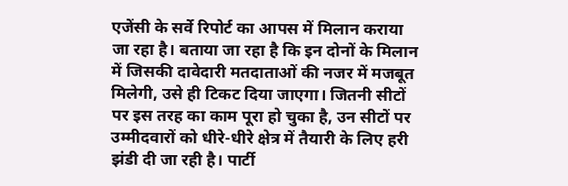एजेंसी के सर्वे रिपोर्ट का आपस में मिलान कराया जा रहा है। बताया जा रहा है कि इन दोनों के मिलान में जिसकी दावेदारी मतदाताओं की नजर में मजबूत मिलेगी, उसे ही टिकट दिया जाएगा। जितनी सीटों पर इस तरह का काम पूरा हो चुका है, उन सीटों पर उम्मीदवारों को धीरे-धीरे क्षेत्र में तैयारी के लिए हरी झंडी दी जा रही है। पार्टी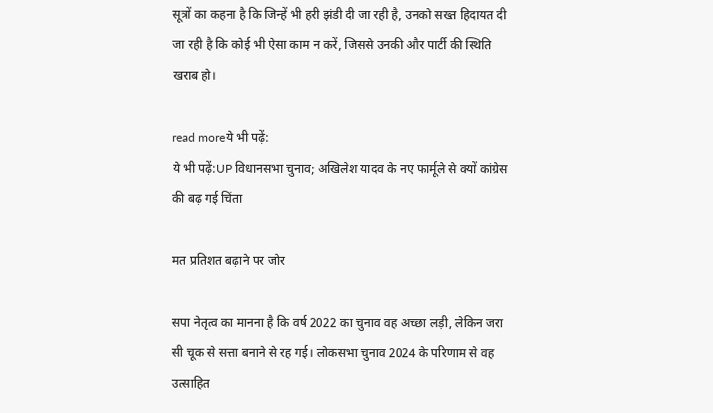सूत्रों का कहना है कि जिन्हें भी हरी झंडी दी जा रही है, उनको सख्त हिदायत दी जा रही है कि कोई भी ऐसा काम न करें, जिससे उनकी और पार्टी की स्थिति खराब हो।

read moreये भी पढ़ें:
ये भी पढ़ें:UP विधानसभा चुनाव; अखिलेश यादव के नए फार्मूले से क्यों कांग्रेस की बढ़ गई चिंता

मत प्रतिशत बढ़ाने पर जोर

सपा नेतृत्व का मानना है कि वर्ष 2022 का चुनाव वह अच्छा लड़ी, लेकिन जरा सी चूक से सत्ता बनाने से रह गई। लोकसभा चुनाव 2024 के परिणाम से वह उत्साहित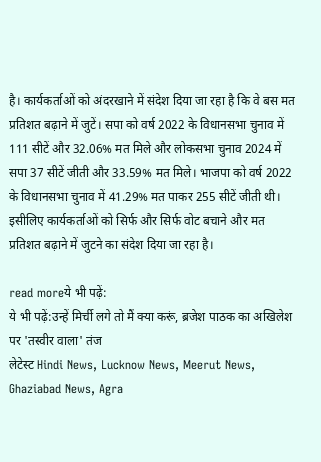है। कार्यकर्ताओं को अंदरखाने में संदेश दिया जा रहा है कि वे बस मत प्रतिशत बढ़ाने में जुटें। सपा को वर्ष 2022 के विधानसभा चुनाव में 111 सीटें और 32.06% मत मिले और लोकसभा चुनाव 2024 में सपा 37 सीटें जीती और 33.59% मत मिले। भाजपा को वर्ष 2022 के विधानसभा चुनाव में 41.29% मत पाकर 255 सीटें जीती थी। इसीलिए कार्यकर्ताओं को सिर्फ और सिर्फ वोट बचाने और मत प्रतिशत बढ़ाने में जुटने का संदेश दिया जा रहा है।

read moreये भी पढ़ें:
ये भी पढ़ें:उन्हें मिर्ची लगे तो मैं क्या करूं, ब्रजेश पाठक का अखिलेश पर 'तस्वीर वाला' तंज
लेटेस्ट Hindi News, Lucknow News, Meerut News, Ghaziabad News, Agra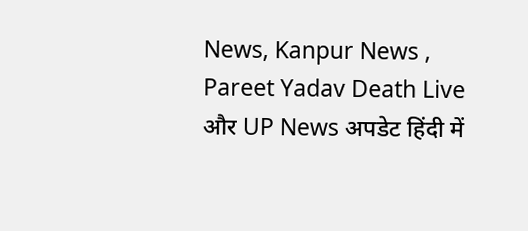News, Kanpur News , Pareet Yadav Death Live और UP News अपडेट हिंदी में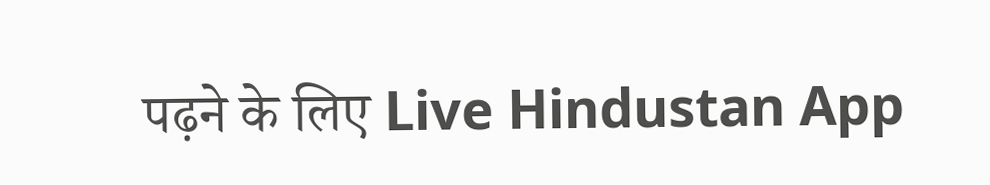पढ़ने के लिए Live Hindustan App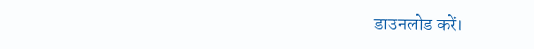डाउनलोड करें।